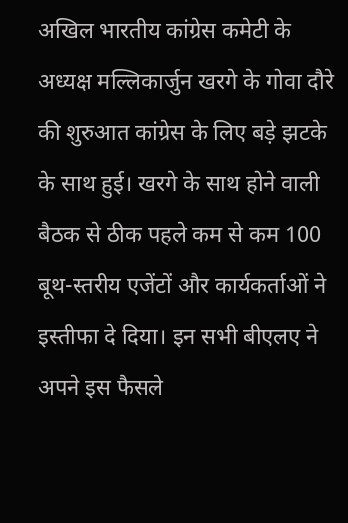अखिल भारतीय कांग्रेस कमेटी के अध्यक्ष मल्लिकार्जुन खरगे के गोवा दौरे की शुरुआत कांग्रेस के लिए बड़े झटके के साथ हुई। खरगे के साथ होने वाली बैठक से ठीक पहले कम से कम 100 बूथ-स्तरीय एजेंटों और कार्यकर्ताओं ने इस्तीफा दे दिया। इन सभी बीएलए ने अपने इस फैसले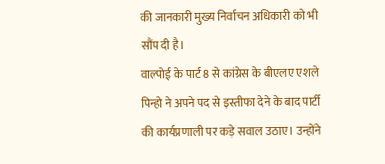की जानकारी मुख्य निर्वाचन अधिकारी को भी सौंप दी है।
वाल्पोई के पार्ट 8 से कांग्रेस के बीएलए एशले पिन्हो ने अपने पद से इस्तीफा देने के बाद पार्टी की कार्यप्रणाली पर कड़े सवाल उठाए। उन्होंने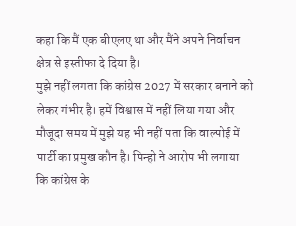कहा कि मैं एक बीएलए था और मैंने अपने निर्वाचन क्षेत्र से इस्तीफा दे दिया है।
मुझे नहीं लगता कि कांग्रेस 2027 में सरकार बनाने को लेकर गंभीर है। हमें विश्वास में नहीं लिया गया और मौजूदा समय में मुझे यह भी नहीं पता कि वाल्पोई में पार्टी का प्रमुख कौन है। पिन्हो ने आरोप भी लगाया कि कांग्रेस के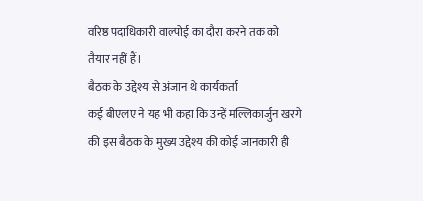वरिष्ठ पदाधिकारी वाल्पोई का दौरा करने तक को तैयार नहीं हैं।
बैठक के उद्देश्य से अंजान थे कार्यकर्ता
कई बीएलए ने यह भी कहा कि उन्हें मल्लिकार्जुन खरगे की इस बैठक के मुख्य उद्देश्य की कोई जानकारी ही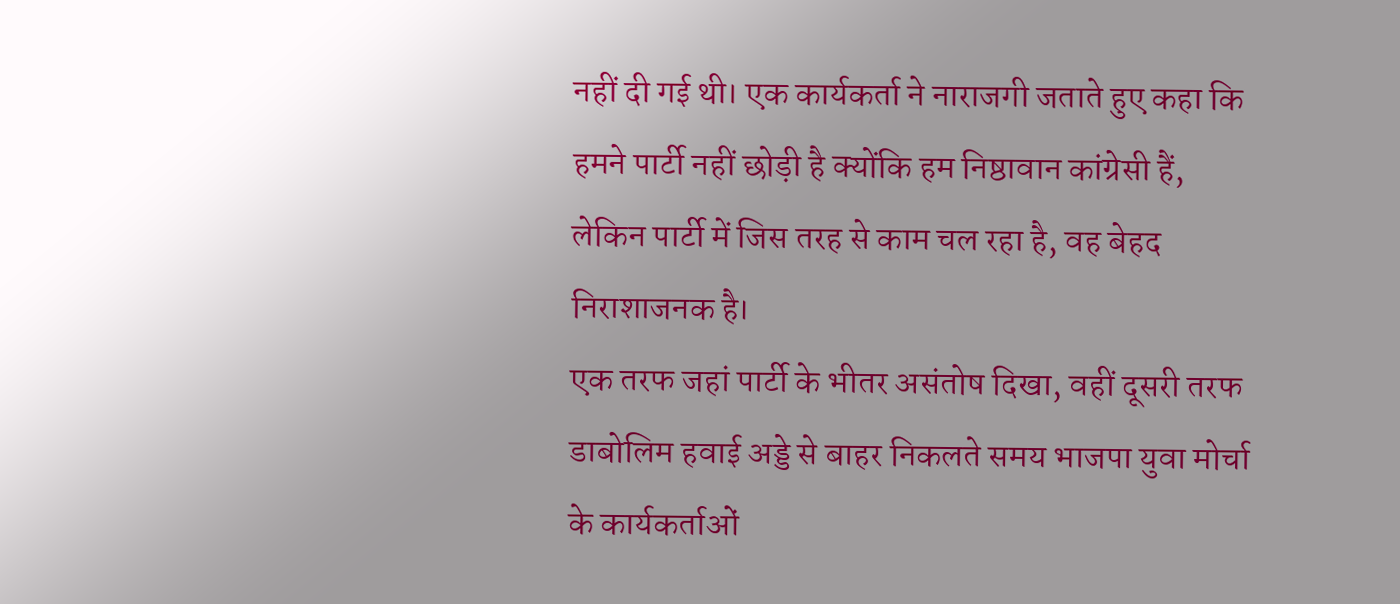नहीं दी गई थी। एक कार्यकर्ता ने नाराजगी जताते हुए कहा कि हमने पार्टी नहीं छोड़ी है क्योंकि हम निष्ठावान कांग्रेसी हैं, लेकिन पार्टी में जिस तरह से काम चल रहा है, वह बेहद निराशाजनक है।
एक तरफ जहां पार्टी के भीतर असंतोष दिखा, वहीं दूसरी तरफ डाबोलिम हवाई अड्डे से बाहर निकलते समय भाजपा युवा मोर्चा के कार्यकर्ताओं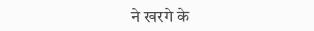ने खरगे के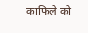काफिले को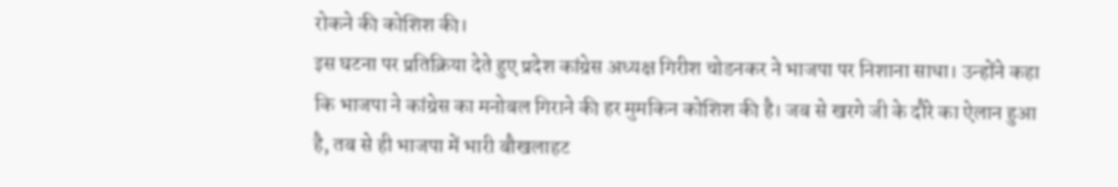रोकने की कोशिश की।
इस घटना पर प्रतिक्रिया देते हुए प्रदेश कांग्रेस अध्यक्ष गिरीश चोडनकर ने भाजपा पर निशाना साधा। उन्होंने कहा कि भाजपा ने कांग्रेस का मनोबल गिराने की हर मुमकिन कोशिश की है। जब से खरगे जी के दौरे का ऐलान हुआ है, तब से ही भाजपा में भारी बौखलाहट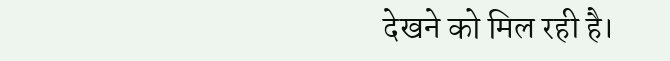देखने को मिल रही है।